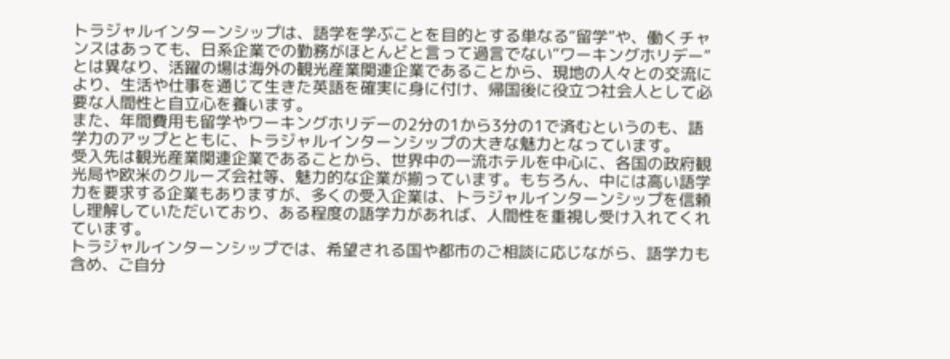トラジャルインターンシップは、語学を学ぶことを目的とする単なる“留学”や、働くチャンスはあっても、日系企業での勤務がほとんどと言って過言でない“ワーキングホリデー”とは異なり、活躍の場は海外の観光産業関連企業であることから、現地の人々との交流により、生活や仕事を通じて生きた英語を確実に身に付け、帰国後に役立つ社会人として必要な人間性と自立心を養います。
また、年間費用も留学やワーキングホリデーの2分の1から3分の1で済むというのも、語学力のアップとともに、トラジャルインターンシップの大きな魅力となっています。
受入先は観光産業関連企業であることから、世界中の一流ホテルを中心に、各国の政府観光局や欧米のクルーズ会社等、魅力的な企業が揃っています。もちろん、中には高い語学力を要求する企業もありますが、多くの受入企業は、トラジャルインターンシップを信頼し理解していただいており、ある程度の語学力があれば、人間性を重視し受け入れてくれています。
トラジャルインターンシップでは、希望される国や都市のご相談に応じながら、語学力も含め、ご自分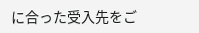に合った受入先をご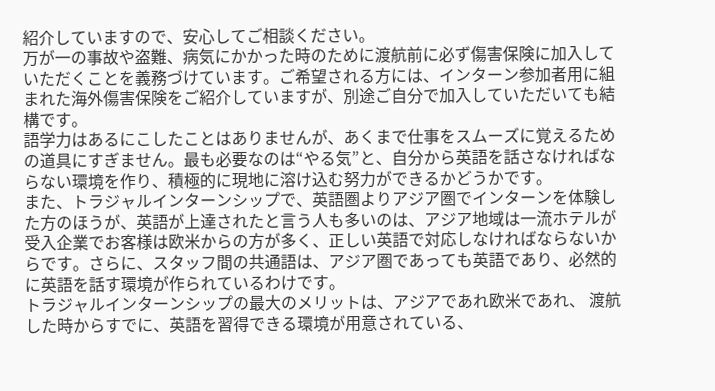紹介していますので、安心してご相談ください。
万が一の事故や盗難、病気にかかった時のために渡航前に必ず傷害保険に加入していただくことを義務づけています。ご希望される方には、インターン参加者用に組まれた海外傷害保険をご紹介していますが、別途ご自分で加入していただいても結構です。
語学力はあるにこしたことはありませんが、あくまで仕事をスムーズに覚えるための道具にすぎません。最も必要なのは“やる気”と、自分から英語を話さなければならない環境を作り、積極的に現地に溶け込む努力ができるかどうかです。
また、トラジャルインターンシップで、英語圏よりアジア圏でインターンを体験した方のほうが、英語が上達されたと言う人も多いのは、アジア地域は一流ホテルが受入企業でお客様は欧米からの方が多く、正しい英語で対応しなければならないからです。さらに、スタッフ間の共通語は、アジア圏であっても英語であり、必然的に英語を話す環境が作られているわけです。
トラジャルインターンシップの最大のメリットは、アジアであれ欧米であれ、 渡航した時からすでに、英語を習得できる環境が用意されている、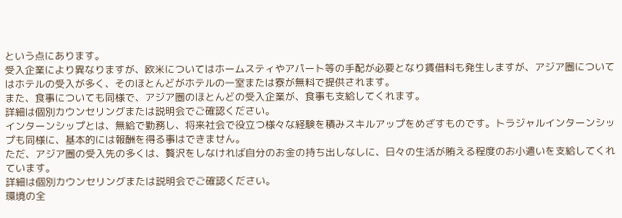という点にあります。
受入企業により異なりますが、欧米についてはホームスティやアパート等の手配が必要となり賃借料も発生しますが、アジア圏についてはホテルの受入が多く、そのほとんどがホテルの一室または寮が無料で提供されます。
また、食事についても同様で、アジア圏のほとんどの受入企業が、食事も支給してくれます。
詳細は個別カウンセリングまたは説明会でご確認ください。
インターンシップとは、無給で勤務し、将来社会で役立つ様々な経験を積みスキルアップをめざすものです。トラジャルインターンシップも同様に、基本的には報酬を得る事はできません。
ただ、アジア圏の受入先の多くは、贅沢をしなければ自分のお金の持ち出しなしに、日々の生活が賄える程度のお小遣いを支給してくれています。
詳細は個別カウンセリングまたは説明会でご確認ください。
環境の全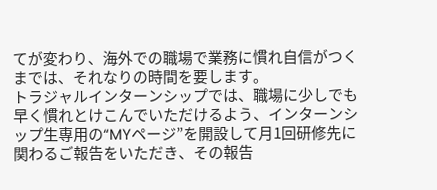てが変わり、海外での職場で業務に慣れ自信がつくまでは、それなりの時間を要します。
トラジャルインターンシップでは、職場に少しでも早く慣れとけこんでいただけるよう、インターンシップ生専用の“MYページ”を開設して月1回研修先に関わるご報告をいただき、その報告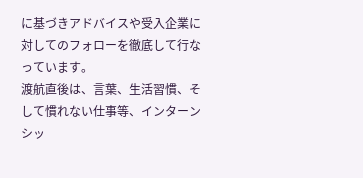に基づきアドバイスや受入企業に対してのフォローを徹底して行なっています。
渡航直後は、言葉、生活習慣、そして慣れない仕事等、インターンシッ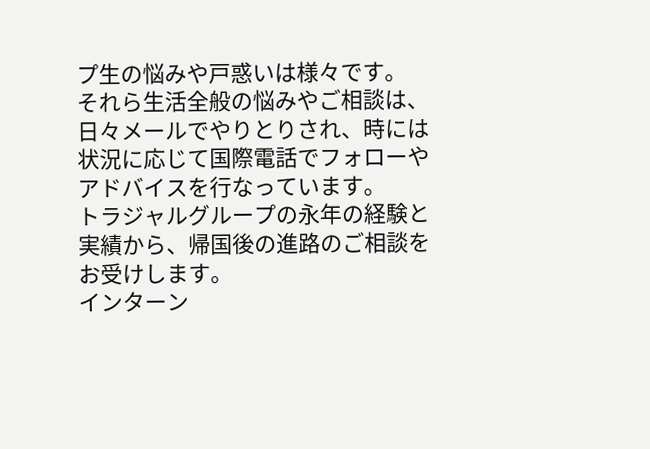プ生の悩みや戸惑いは様々です。
それら生活全般の悩みやご相談は、日々メールでやりとりされ、時には状況に応じて国際電話でフォローやアドバイスを行なっています。
トラジャルグループの永年の経験と実績から、帰国後の進路のご相談をお受けします。
インターン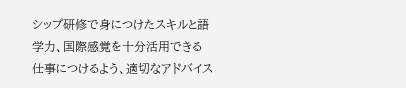シップ研修で身につけたスキルと語学力、国際感覚を十分活用できる仕事につけるよう、適切なアドバイス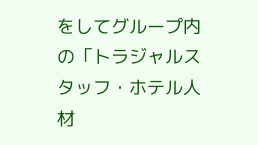をしてグループ内の「トラジャルスタッフ・ホテル人材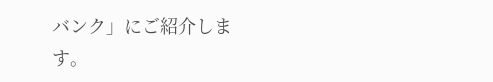バンク」にご紹介します。